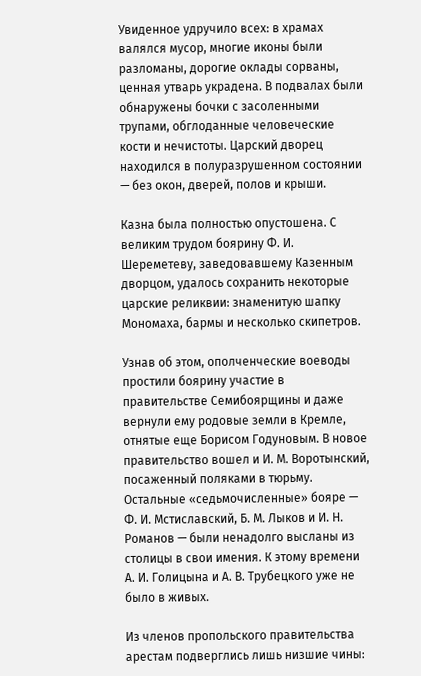Увиденное удручило всех: в храмах валялся мусор, многие иконы были разломаны, дорогие оклады сорваны, ценная утварь украдена. В подвалах были обнаружены бочки с засоленными трупами, обглоданные человеческие кости и нечистоты. Царский дворец находился в полуразрушенном состоянии — без окон, дверей, полов и крыши.

Казна была полностью опустошена. С великим трудом боярину Ф. И. Шереметеву, заведовавшему Казенным дворцом, удалось сохранить некоторые царские реликвии: знаменитую шапку Мономаха, бармы и несколько скипетров.

Узнав об этом, ополченческие воеводы простили боярину участие в правительстве Семибоярщины и даже вернули ему родовые земли в Кремле, отнятые еще Борисом Годуновым. В новое правительство вошел и И. М. Воротынский, посаженный поляками в тюрьму. Остальные «седьмочисленные» бояре — Ф. И. Мстиславский, Б. М. Лыков и И. Н. Романов — были ненадолго высланы из столицы в свои имения. К этому времени А. И. Голицына и А. В. Трубецкого уже не было в живых.

Из членов пропольского правительства арестам подверглись лишь низшие чины: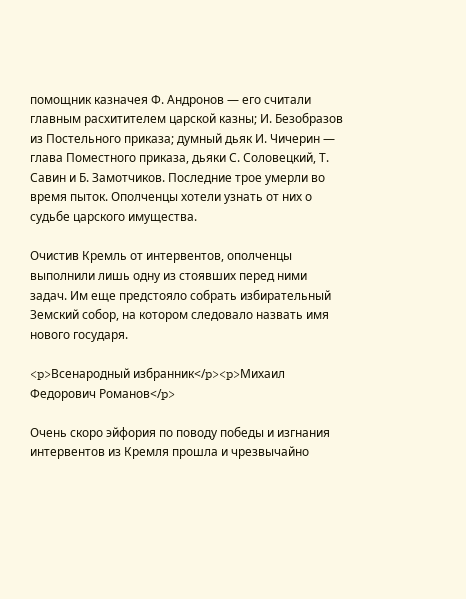помощник казначея Ф. Андронов — его считали главным расхитителем царской казны; И. Безобразов из Постельного приказа; думный дьяк И. Чичерин — глава Поместного приказа, дьяки С. Соловецкий, Т. Савин и Б. Замотчиков. Последние трое умерли во время пыток. Ополченцы хотели узнать от них о судьбе царского имущества.

Очистив Кремль от интервентов, ополченцы выполнили лишь одну из стоявших перед ними задач. Им еще предстояло собрать избирательный Земский собор, на котором следовало назвать имя нового государя.

<p>Всенародный избранник</p><p>Михаил Федорович Романов</p>

Очень скоро эйфория по поводу победы и изгнания интервентов из Кремля прошла и чрезвычайно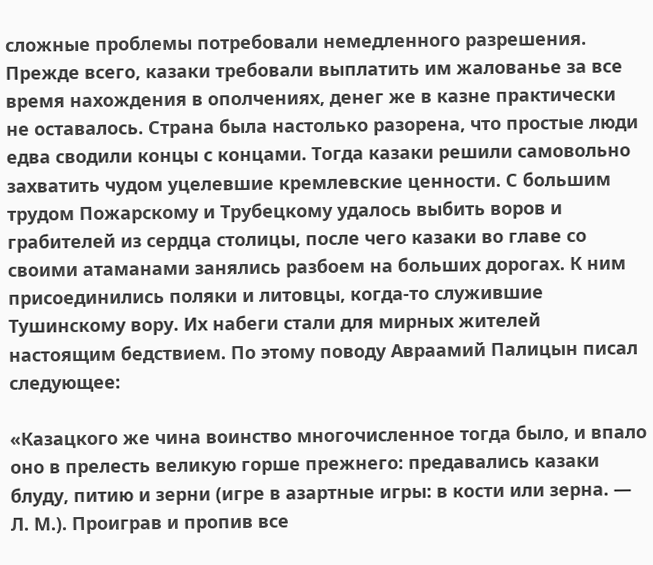сложные проблемы потребовали немедленного разрешения. Прежде всего, казаки требовали выплатить им жалованье за все время нахождения в ополчениях, денег же в казне практически не оставалось. Страна была настолько разорена, что простые люди едва сводили концы с концами. Тогда казаки решили самовольно захватить чудом уцелевшие кремлевские ценности. С большим трудом Пожарскому и Трубецкому удалось выбить воров и грабителей из сердца столицы, после чего казаки во главе со своими атаманами занялись разбоем на больших дорогах. К ним присоединились поляки и литовцы, когда-то служившие Тушинскому вору. Их набеги стали для мирных жителей настоящим бедствием. По этому поводу Авраамий Палицын писал следующее:

«Казацкого же чина воинство многочисленное тогда было, и впало оно в прелесть великую горше прежнего: предавались казаки блуду, питию и зерни (игре в азартные игры: в кости или зерна. — Л. М.). Проиграв и пропив все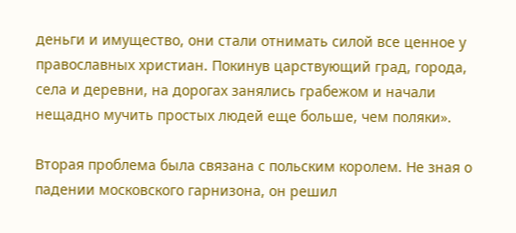деньги и имущество, они стали отнимать силой все ценное у православных христиан. Покинув царствующий град, города, села и деревни, на дорогах занялись грабежом и начали нещадно мучить простых людей еще больше, чем поляки».

Вторая проблема была связана с польским королем. Не зная о падении московского гарнизона, он решил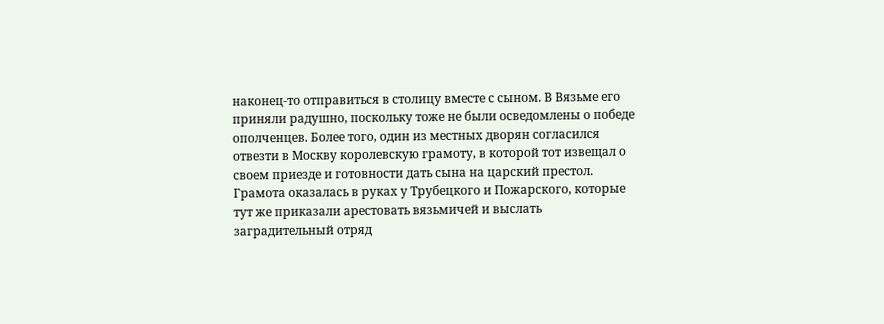наконец-то отправиться в столицу вместе с сыном. В Вязьме его приняли радушно, поскольку тоже не были осведомлены о победе ополченцев. Более того, один из местных дворян согласился отвезти в Москву королевскую грамоту, в которой тот извещал о своем приезде и готовности дать сына на царский престол. Грамота оказалась в руках у Трубецкого и Пожарского, которые тут же приказали арестовать вязьмичей и выслать заградительный отряд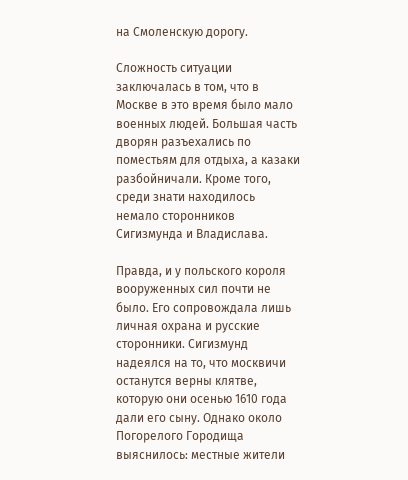на Смоленскую дорогу.

Сложность ситуации заключалась в том, что в Москве в это время было мало военных людей. Большая часть дворян разъехались по поместьям для отдыха, а казаки разбойничали. Кроме того, среди знати находилось немало сторонников Сигизмунда и Владислава.

Правда, и у польского короля вооруженных сил почти не было. Его сопровождала лишь личная охрана и русские сторонники. Сигизмунд надеялся на то, что москвичи останутся верны клятве, которую они осенью 1610 года дали его сыну. Однако около Погорелого Городища выяснилось: местные жители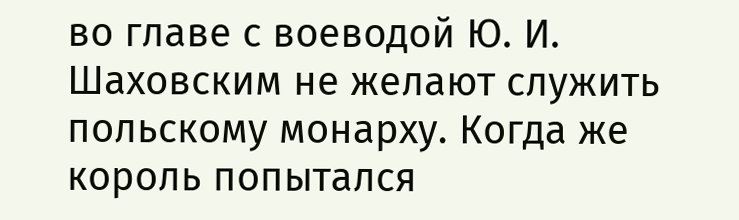во главе с воеводой Ю. И. Шаховским не желают служить польскому монарху. Когда же король попытался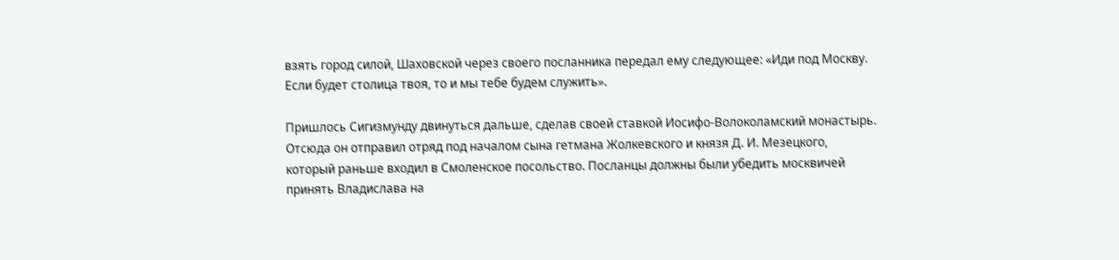взять город силой, Шаховской через своего посланника передал ему следующее: «Иди под Москву. Если будет столица твоя, то и мы тебе будем служить».

Пришлось Сигизмунду двинуться дальше, сделав своей ставкой Иосифо-Волоколамский монастырь. Отсюда он отправил отряд под началом сына гетмана Жолкевского и князя Д. И. Мезецкого, который раньше входил в Смоленское посольство. Посланцы должны были убедить москвичей принять Владислава на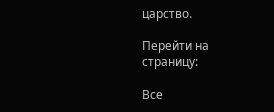царство.

Перейти на страницу:

Все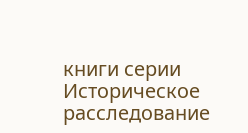книги серии Историческое расследование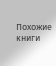Похожие книги